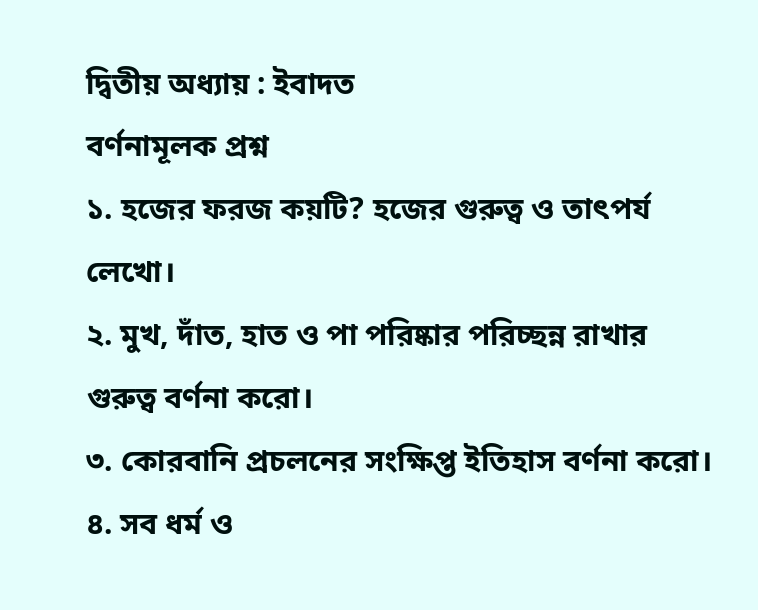দ্বিতীয় অধ্যায় : ইবাদত
বর্ণনামূলক প্রশ্ন
১. হজের ফরজ কয়টি? হজের গুরুত্ব ও তাৎপর্য লেখো।
২. মুখ, দাঁত, হাত ও পা পরিষ্কার পরিচ্ছন্ন রাখার গুরুত্ব বর্ণনা করো।
৩. কোরবানি প্রচলনের সংক্ষিপ্ত ইতিহাস বর্ণনা করো।
৪. সব ধর্ম ও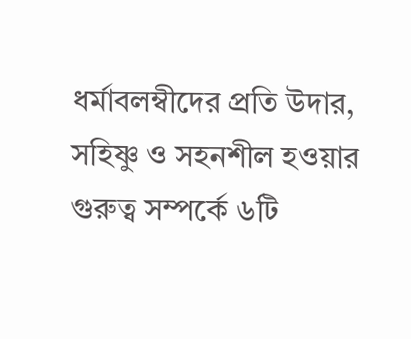ধর্মাবলম্বীদের প্রতি উদার, সহিষ্ণু ও সহনশীল হওয়ার গুরুত্ব সম্পর্কে ৬টি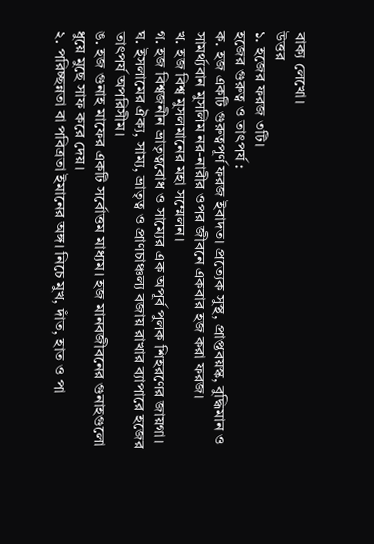বাক্য লেখো।
উত্তর
১. হজের ফরজ ৩টি।
হজের গুরুত্ব ও তাৎপর্য :
ক. হজ একটি গুরুত্বপূর্ণ ফরজ ইবাদত। প্রত্যেক সুস্থ, প্রাপ্তবয়স্ক, বুদ্ধিমান ও সামর্থ্যবান মুসলিম নর-নারীর ওপর জীবনে একবার হজ করা ফরজ।
খ. হজ বিশ্ব মুসলমানের মহা সম্মেলন।
গ. হজ বিশ্বজনীন ভ্রাতৃত্ববোধ ও সাম্যের এক অপূর্ব পুলক শিহরণের জায়গা।
ঘ. ইসলামের ঐক্য, সাম্য, ভ্রাতৃত্ব ও প্রাণচাঞ্চল্য বজায় রাখার ব্যাপারে হজের তাৎপর্য অপরিসীম।
ঙ. হজ গুনাহ মাফের একটি সর্বোত্তম মাধ্যম। হজ মানবজীবনের গুনাহগুলো ধুয়ে মুছে সাফ করে দেয়।
২. পরিচ্ছন্নতা বা পবিত্রতা ইমানের অঙ্গ। নিচে মুখ, দাঁত, হাত ও পা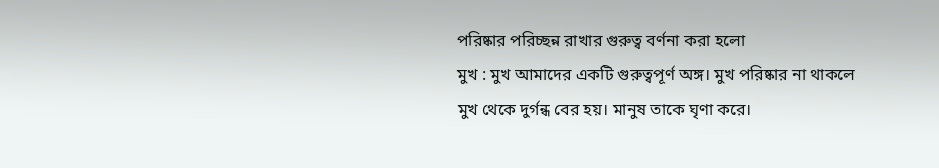পরিষ্কার পরিচ্ছন্ন রাখার গুরুত্ব বর্ণনা করা হলো
মুখ : মুখ আমাদের একটি গুরুত্বপূর্ণ অঙ্গ। মুখ পরিষ্কার না থাকলে মুখ থেকে দুর্গন্ধ বের হয়। মানুষ তাকে ঘৃণা করে।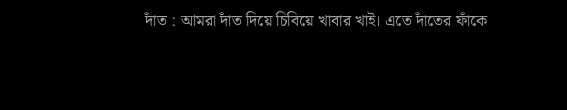দাঁত : আমরা দাঁত দিয়ে চিবিয়ে খাবার খাই। এতে দাঁতের ফাঁকে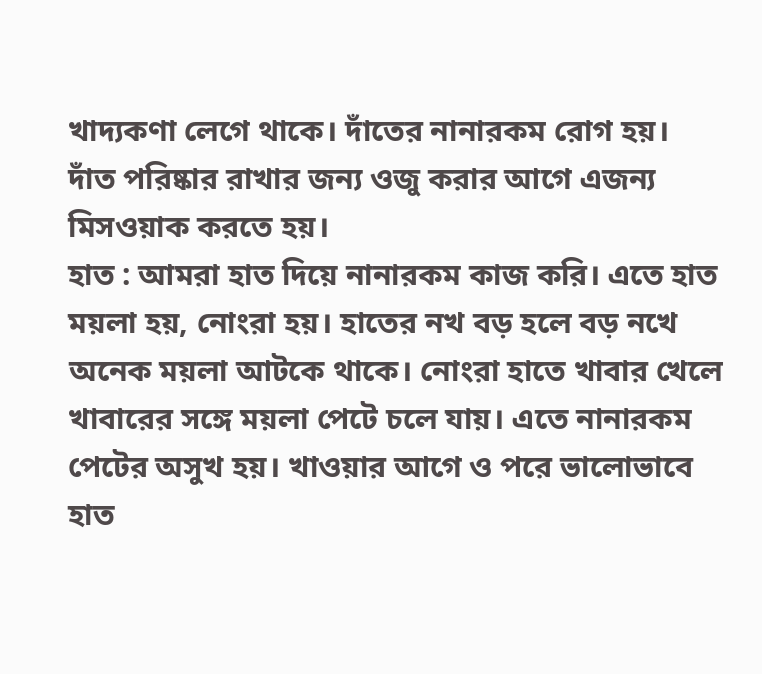খাদ্যকণা লেগে থাকে। দাঁতের নানারকম রোগ হয়। দাঁত পরিষ্কার রাখার জন্য ওজু করার আগে এজন্য মিসওয়াক করতে হয়।
হাত : আমরা হাত দিয়ে নানারকম কাজ করি। এতে হাত ময়লা হয়, নোংরা হয়। হাতের নখ বড় হলে বড় নখে অনেক ময়লা আটকে থাকে। নোংরা হাতে খাবার খেলে খাবারের সঙ্গে ময়লা পেটে চলে যায়। এতে নানারকম পেটের অসুখ হয়। খাওয়ার আগে ও পরে ভালোভাবে হাত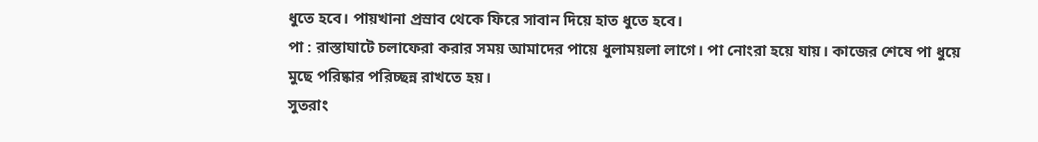ধুতে হবে। পায়খানা প্রস্রাব থেকে ফিরে সাবান দিয়ে হাত ধুতে হবে।
পা : রাস্তাঘাটে চলাফেরা করার সময় আমাদের পায়ে ধুলাময়লা লাগে। পা নোংরা হয়ে যায়। কাজের শেষে পা ধুয়ে মুছে পরিষ্কার পরিচ্ছন্ন রাখতে হয়।
সুতরাং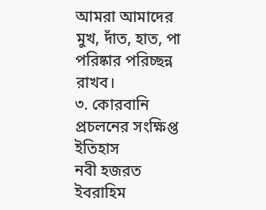আমরা আমাদের মুখ, দাঁত, হাত, পা পরিষ্কার পরিচ্ছন্ন রাখব।
৩. কোরবানি প্রচলনের সংক্ষিপ্ত ইতিহাস
নবী হজরত ইবরাহিম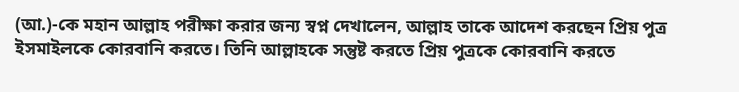(আ.)-কে মহান আল্লাহ পরীক্ষা করার জন্য স্বপ্ন দেখালেন, আল্লাহ তাকে আদেশ করছেন প্রিয় পুত্র ইসমাইলকে কোরবানি করতে। তিনি আল্লাহকে সন্তুষ্ট করতে প্রিয় পুত্রকে কোরবানি করতে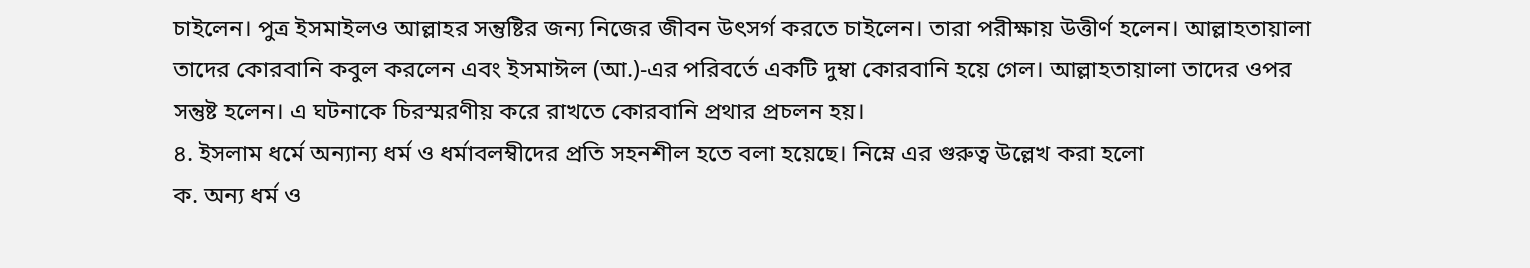চাইলেন। পুত্র ইসমাইলও আল্লাহর সন্তুষ্টির জন্য নিজের জীবন উৎসর্গ করতে চাইলেন। তারা পরীক্ষায় উত্তীর্ণ হলেন। আল্লাহতায়ালা তাদের কোরবানি কবুল করলেন এবং ইসমাঈল (আ.)-এর পরিবর্তে একটি দুম্বা কোরবানি হয়ে গেল। আল্লাহতায়ালা তাদের ওপর সন্তুষ্ট হলেন। এ ঘটনাকে চিরস্মরণীয় করে রাখতে কোরবানি প্রথার প্রচলন হয়।
৪. ইসলাম ধর্মে অন্যান্য ধর্ম ও ধর্মাবলম্বীদের প্রতি সহনশীল হতে বলা হয়েছে। নিম্নে এর গুরুত্ব উল্লেখ করা হলো
ক. অন্য ধর্ম ও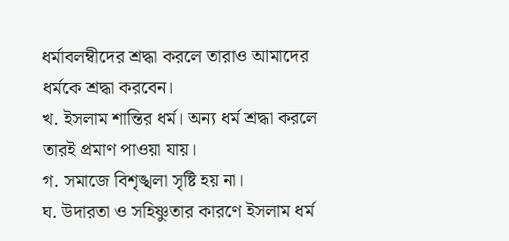ধর্মাবলম্বীদের শ্রদ্ধা করলে তারাও আমাদের ধর্মকে শ্রদ্ধা করবেন।
খ. ইসলাম শান্তির ধর্ম। অন্য ধর্ম শ্রদ্ধা করলে তারই প্রমাণ পাওয়া যায়।
গ. সমাজে বিশৃঙ্খলা সৃষ্টি হয় না।
ঘ. উদারতা ও সহিষ্ণুতার কারণে ইসলাম ধর্ম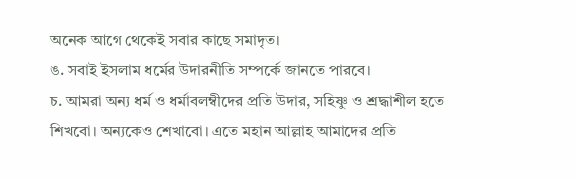অনেক আগে থেকেই সবার কাছে সমাদৃত।
ঙ. সবাই ইসলাম ধর্মের উদারনীতি সম্পর্কে জানতে পারবে।
চ. আমরা অন্য ধর্ম ও ধর্মাবলম্বীদের প্রতি উদার, সহিষ্ণু ও শ্রদ্ধাশীল হতে শিখবো। অন্যকেও শেখাবো। এতে মহান আল্লাহ আমাদের প্রতি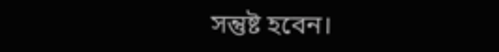সন্তুষ্ট হবেন।